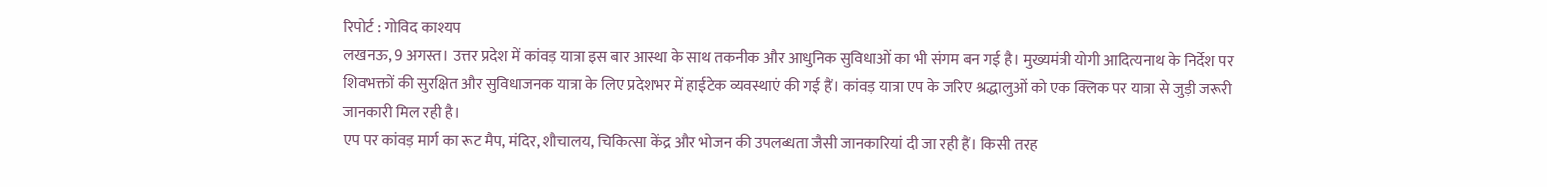रिपोर्ट : गोविद काश्यप
लखनऊ, 9 अगस्त। उत्तर प्रदेश में कांवड़ यात्रा इस बार आस्था के साथ तकनीक और आधुनिक सुविधाओं का भी संगम बन गई है। मुख्यमंत्री योगी आदित्यनाथ के निर्देश पर शिवभक्तों की सुरक्षित और सुविधाजनक यात्रा के लिए प्रदेशभर में हाईटेक व्यवस्थाएं की गई हैं। कांवड़ यात्रा एप के जरिए श्रद्धालुओं को एक क्लिक पर यात्रा से जुड़ी जरूरी जानकारी मिल रही है।
एप पर कांवड़ मार्ग का रूट मैप, मंदिर, शौचालय, चिकित्सा केंद्र और भोजन की उपलब्धता जैसी जानकारियां दी जा रही हैं। किसी तरह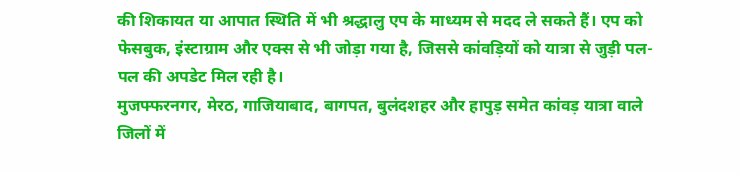की शिकायत या आपात स्थिति में भी श्रद्धालु एप के माध्यम से मदद ले सकते हैं। एप को फेसबुक, इंस्टाग्राम और एक्स से भी जोड़ा गया है, जिससे कांवड़ियों को यात्रा से जुड़ी पल-पल की अपडेट मिल रही है।
मुजफ्फरनगर, मेरठ, गाजियाबाद, बागपत, बुलंदशहर और हापुड़ समेत कांवड़ यात्रा वाले जिलों में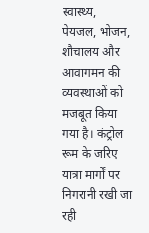स्वास्थ्य, पेयजल, भोजन, शौचालय और आवागमन की व्यवस्थाओं को मजबूत किया गया है। कंट्रोल रूम के जरिए यात्रा मार्गों पर निगरानी रखी जा रही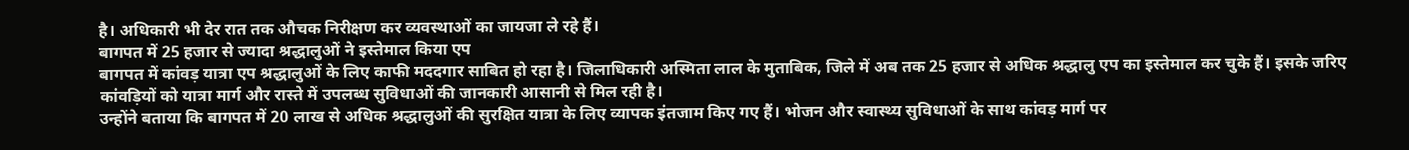है। अधिकारी भी देर रात तक औचक निरीक्षण कर व्यवस्थाओं का जायजा ले रहे हैं।
बागपत में 25 हजार से ज्यादा श्रद्धालुओं ने इस्तेमाल किया एप
बागपत में कांवड़ यात्रा एप श्रद्धालुओं के लिए काफी मददगार साबित हो रहा है। जिलाधिकारी अस्मिता लाल के मुताबिक, जिले में अब तक 25 हजार से अधिक श्रद्धालु एप का इस्तेमाल कर चुके हैं। इसके जरिए कांवड़ियों को यात्रा मार्ग और रास्ते में उपलब्ध सुविधाओं की जानकारी आसानी से मिल रही है।
उन्होंने बताया कि बागपत में 20 लाख से अधिक श्रद्धालुओं की सुरक्षित यात्रा के लिए व्यापक इंतजाम किए गए हैं। भोजन और स्वास्थ्य सुविधाओं के साथ कांवड़ मार्ग पर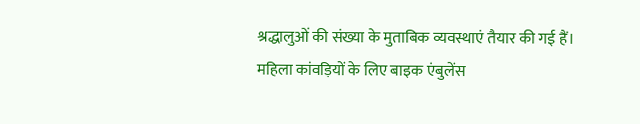श्रद्धालुओं की संख्या के मुताबिक व्यवस्थाएं तैयार की गई हैं।
महिला कांवड़ियों के लिए बाइक एंबुलेंस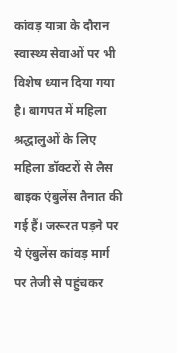कांवड़ यात्रा के दौरान स्वास्थ्य सेवाओं पर भी विशेष ध्यान दिया गया है। बागपत में महिला श्रद्धालुओं के लिए महिला डॉक्टरों से लैस बाइक एंबुलेंस तैनात की गई हैं। जरूरत पड़ने पर ये एंबुलेंस कांवड़ मार्ग पर तेजी से पहुंचकर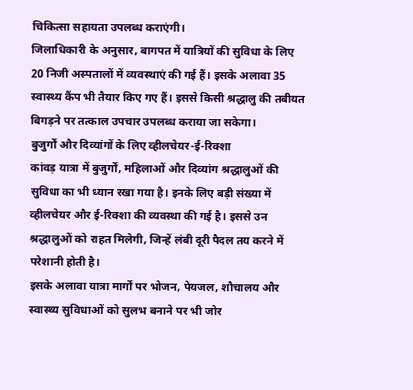चिकित्सा सहायता उपलब्ध कराएंगी।
जिलाधिकारी के अनुसार, बागपत में यात्रियों की सुविधा के लिए 20 निजी अस्पतालों में व्यवस्थाएं की गई हैं। इसके अलावा 35 स्वास्थ्य कैंप भी तैयार किए गए हैं। इससे किसी श्रद्धालु की तबीयत बिगड़ने पर तत्काल उपचार उपलब्ध कराया जा सकेगा।
बुजुर्गों और दिव्यांगों के लिए व्हीलचेयर-ई-रिक्शा
कांवड़ यात्रा में बुजुर्गों, महिलाओं और दिव्यांग श्रद्धालुओं की सुविधा का भी ध्यान रखा गया है। इनके लिए बड़ी संख्या में व्हीलचेयर और ई-रिक्शा की व्यवस्था की गई है। इससे उन श्रद्धालुओं को राहत मिलेगी, जिन्हें लंबी दूरी पैदल तय करने में परेशानी होती है।
इसके अलावा यात्रा मार्गों पर भोजन, पेयजल, शौचालय और स्वास्थ्य सुविधाओं को सुलभ बनाने पर भी जोर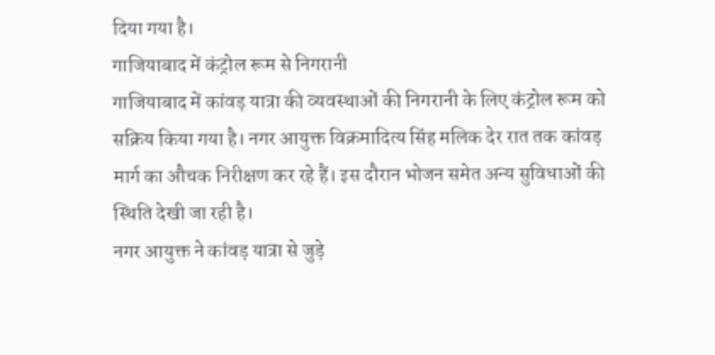दिया गया है।
गाजियाबाद में कंट्रोल रूम से निगरानी
गाजियाबाद में कांवड़ यात्रा की व्यवस्थाओं की निगरानी के लिए कंट्रोल रूम को सक्रिय किया गया है। नगर आयुक्त विक्रमादित्य सिंह मलिक देर रात तक कांवड़ मार्ग का औचक निरीक्षण कर रहे हैं। इस दौरान भोजन समेत अन्य सुविधाओं की स्थिति देखी जा रही है।
नगर आयुक्त ने कांवड़ यात्रा से जुड़े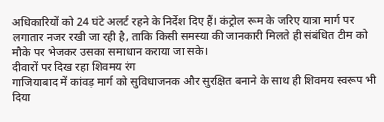अधिकारियों को 24 घंटे अलर्ट रहने के निर्देश दिए हैं। कंट्रोल रूम के जरिए यात्रा मार्ग पर लगातार नजर रखी जा रही है, ताकि किसी समस्या की जानकारी मिलते ही संबंधित टीम को मौके पर भेजकर उसका समाधान कराया जा सके।
दीवारों पर दिख रहा शिवमय रंग
गाजियाबाद में कांवड़ मार्ग को सुविधाजनक और सुरक्षित बनाने के साथ ही शिवमय स्वरूप भी दिया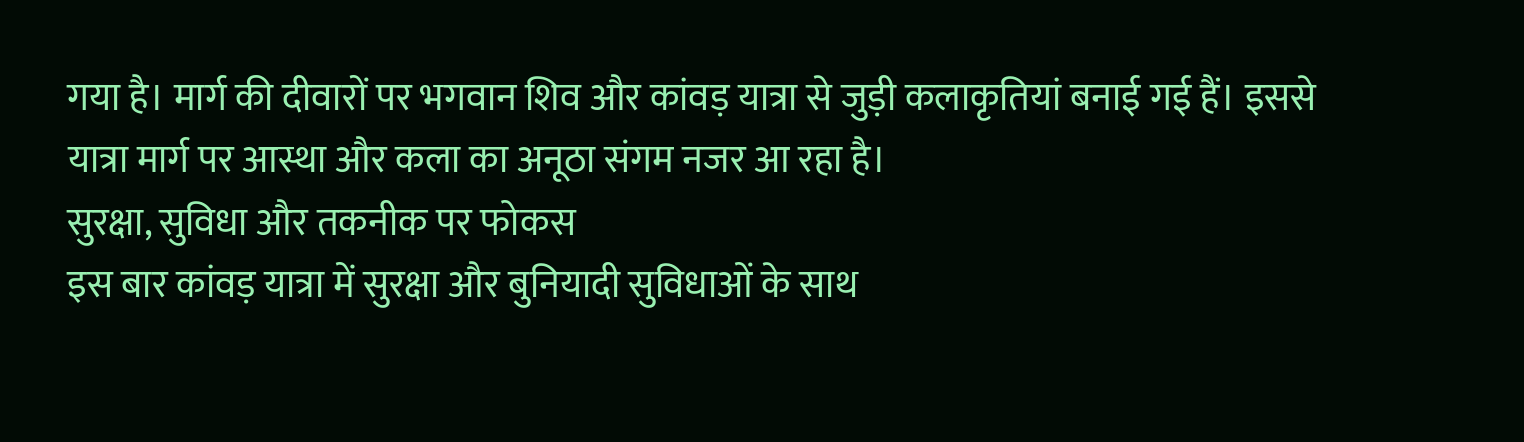गया है। मार्ग की दीवारों पर भगवान शिव और कांवड़ यात्रा से जुड़ी कलाकृतियां बनाई गई हैं। इससे यात्रा मार्ग पर आस्था और कला का अनूठा संगम नजर आ रहा है।
सुरक्षा, सुविधा और तकनीक पर फोकस
इस बार कांवड़ यात्रा में सुरक्षा और बुनियादी सुविधाओं के साथ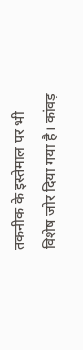तकनीक के इस्तेमाल पर भी विशेष जोर दिया गया है। कांवड़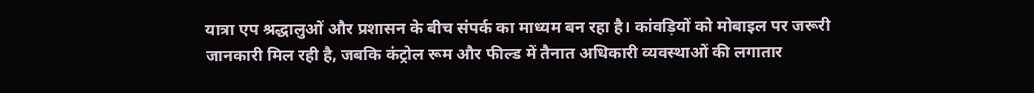यात्रा एप श्रद्धालुओं और प्रशासन के बीच संपर्क का माध्यम बन रहा है। कांवड़ियों को मोबाइल पर जरूरी जानकारी मिल रही है, जबकि कंट्रोल रूम और फील्ड में तैनात अधिकारी व्यवस्थाओं की लगातार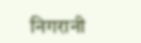निगरानी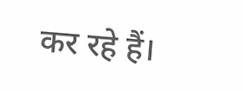कर रहे हैं।